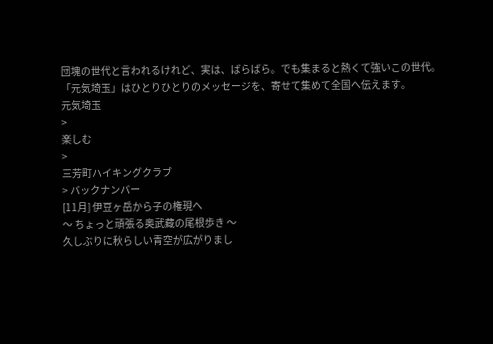団塊の世代と言われるけれど、実は、ばらばら。でも集まると熱くて強いこの世代。
「元気埼玉」はひとりひとりのメッセージを、寄せて集めて全国へ伝えます。
元気埼玉
>
楽しむ
>
三芳町ハイキングクラブ
> バックナンバー
[11月] 伊豆ヶ岳から子の権現へ
〜 ちょっと頑張る奥武藏の尾根歩き 〜
久しぶりに秋らしい青空が広がりまし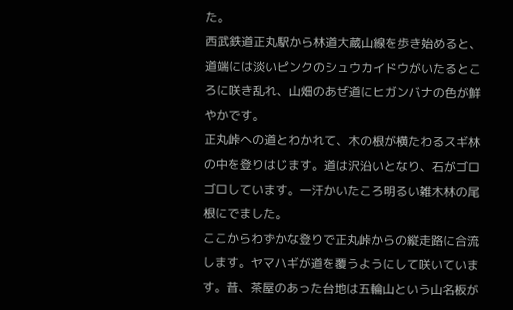た。
西武鉄道正丸駅から林道大蔵山線を歩き始めると、道端には淡いピンクのシュウカイドウがいたるところに咲き乱れ、山畑のあぜ道にヒガンバナの色が鮮やかです。
正丸峠への道とわかれて、木の根が横たわるスギ林の中を登りはじます。道は沢沿いとなり、石がゴロゴロしています。一汗かいたころ明るい雑木林の尾根にでました。
ここからわずかな登りで正丸峠からの縦走路に合流します。ヤマハギが道を覆うようにして咲いています。昔、茶屋のあった台地は五輪山という山名板が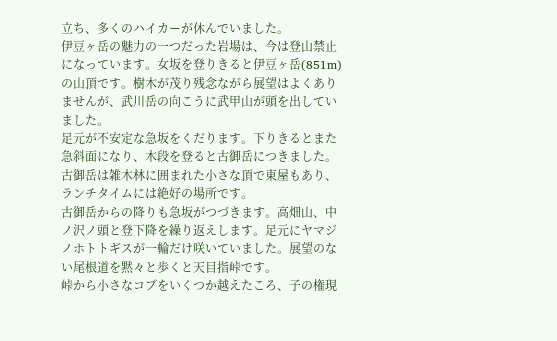立ち、多くのハイカーが休んでいました。
伊豆ヶ岳の魅力の一つだった岩場は、今は登山禁止になっています。女坂を登りきると伊豆ヶ岳(851m)の山頂です。樹木が茂り残念ながら展望はよくありませんが、武川岳の向こうに武甲山が頭を出していました。
足元が不安定な急坂をくだります。下りきるとまた急斜面になり、木段を登ると古御岳につきました。古御岳は雑木林に囲まれた小さな頂で東屋もあり、ランチタイムには絶好の場所です。
古御岳からの降りも急坂がつづきます。高畑山、中ノ沢ノ頭と登下降を繰り返えします。足元にヤマジノホトトギスが一輪だけ咲いていました。展望のない尾根道を黙々と歩くと天目指峠です。
峠から小さなコブをいくつか越えたころ、子の権現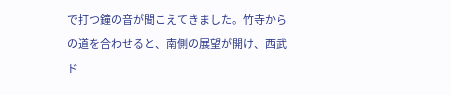で打つ鐘の音が聞こえてきました。竹寺からの道を合わせると、南側の展望が開け、西武ド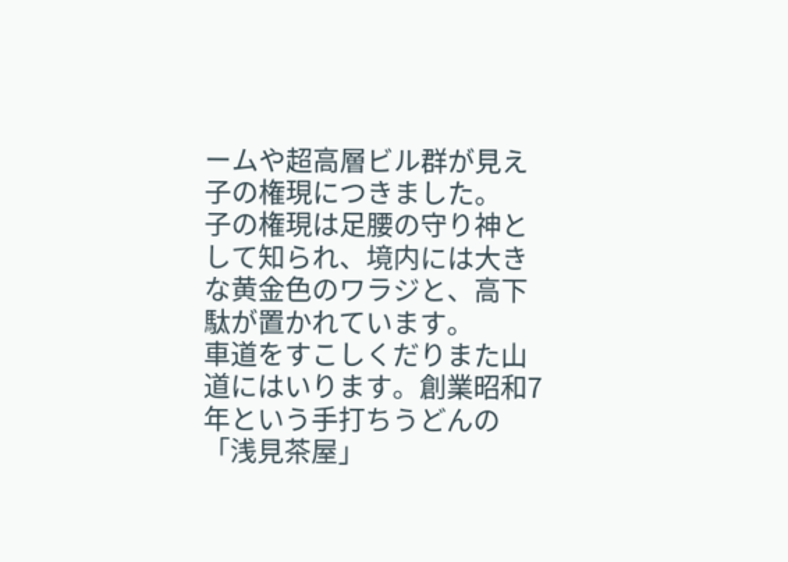ームや超高層ビル群が見え子の権現につきました。
子の権現は足腰の守り神として知られ、境内には大きな黄金色のワラジと、高下駄が置かれています。
車道をすこしくだりまた山道にはいります。創業昭和7年という手打ちうどんの「浅見茶屋」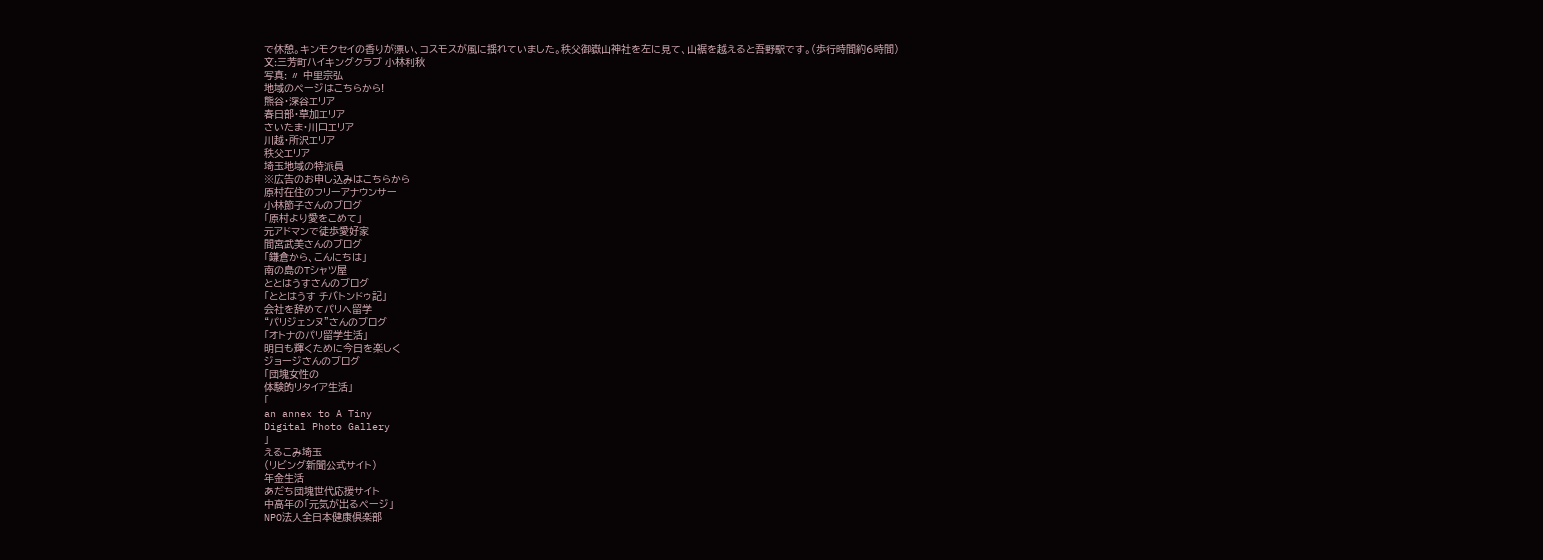で休憩。キンモクセイの香りが漂い、コスモスが風に揺れていました。秩父御嶽山神社を左に見て、山裾を越えると吾野駅です。(歩行時間約6時間)
文:三芳町ハイキングクラブ 小林利秋
写真: 〃 中里宗弘
地域のページはこちらから!
熊谷・深谷エリア
春日部・草加エリア
さいたま・川口エリア
川越・所沢エリア
秩父エリア
埼玉地域の特派員
※広告のお申し込みはこちらから
原村在住のフリーアナウンサー
小林節子さんのブログ
「原村より愛をこめて」
元アドマンで徒歩愛好家
間宮武美さんのブログ
「鎌倉から、こんにちは」
南の島のTシャツ屋
ととはうすさんのブログ
「ととはうす チバトンドゥ記」
会社を辞めてパリへ留学
“パリジェンヌ”さんのブログ
「オトナのパリ留学生活」
明日も輝くために今日を楽しく
ジョージさんのブログ
「団塊女性の
体験的リタイア生活」
「
an annex to A Tiny
Digital Photo Gallery
」
えるこみ埼玉
(リビング新聞公式サイト)
年金生活
あだち団塊世代応援サイト
中高年の「元気が出るページ」
NPO法人全日本健康倶楽部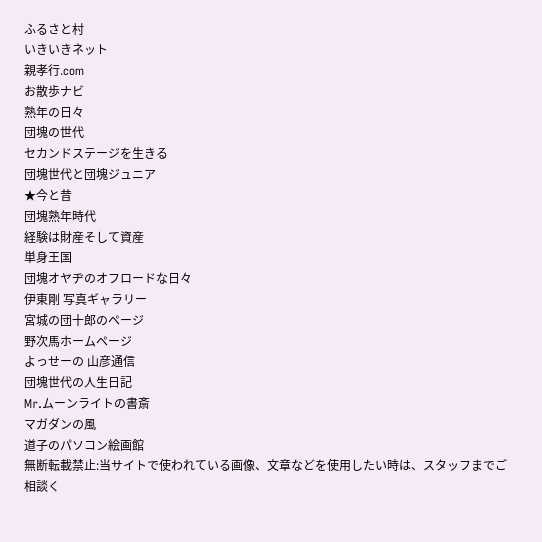ふるさと村
いきいきネット
親孝行.com
お散歩ナビ
熟年の日々
団塊の世代
セカンドステージを生きる
団塊世代と団塊ジュニア
★今と昔
団塊熟年時代
経験は財産そして資産
単身王国
団塊オヤヂのオフロードな日々
伊東剛 写真ギャラリー
宮城の団十郎のページ
野次馬ホームページ
よっせーの 山彦通信
団塊世代の人生日記
Mr.ムーンライトの書斎
マガダンの風
道子のパソコン絵画館
無断転載禁止:当サイトで使われている画像、文章などを使用したい時は、スタッフまでご相談く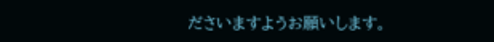ださいますようお願いします。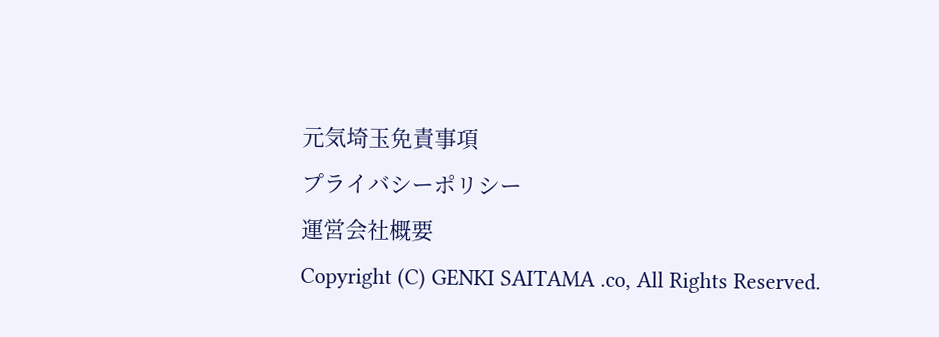元気埼玉免責事項
プライバシーポリシー
運営会社概要
Copyright (C) GENKI SAITAMA .co, All Rights Reserved.